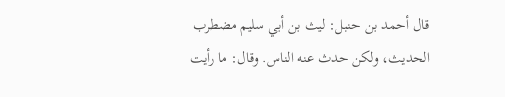قال أحمد بن حنبل: ليث بن أبي سليم مضطرب الحديث، ولكن حدث عنه الناس. وقال: ما رأيت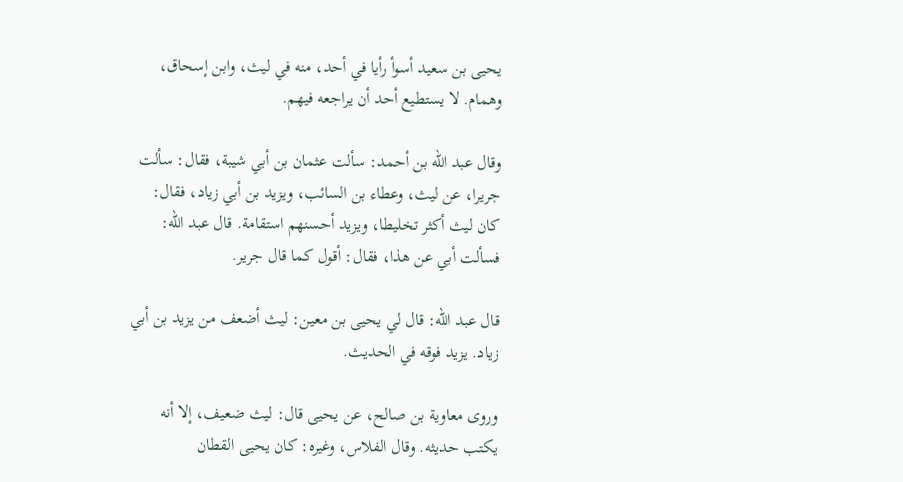يحيى بن سعيد أسوأ رأيا في أحد، منه في ليث، وابن إسحاق، وهمام. لا يستطيع أحد أن يراجعه فيهم.

وقال عبد الله بن أحمد: سألت عثمان بن أبي شيبة، فقال: سألت جريرا، عن ليث، وعطاء بن السائب، ويزيد بن أبي زياد، فقال: كان ليث أكثر تخليطا، ويزيد أحسنهم استقامة. قال عبد الله: فسألت أبي عن هذا، فقال: أقول كما قال جرير.

قال عبد الله: قال لي يحيى بن معين: ليث أضعف من يزيد بن أبي زياد. يزيد فوقه في الحديث.

وروى معاوية بن صالح، عن يحيى قال: ليث ضعيف، إلا أنه يكتب حديثه. وقال الفلاس، وغيره: كان يحيى القطان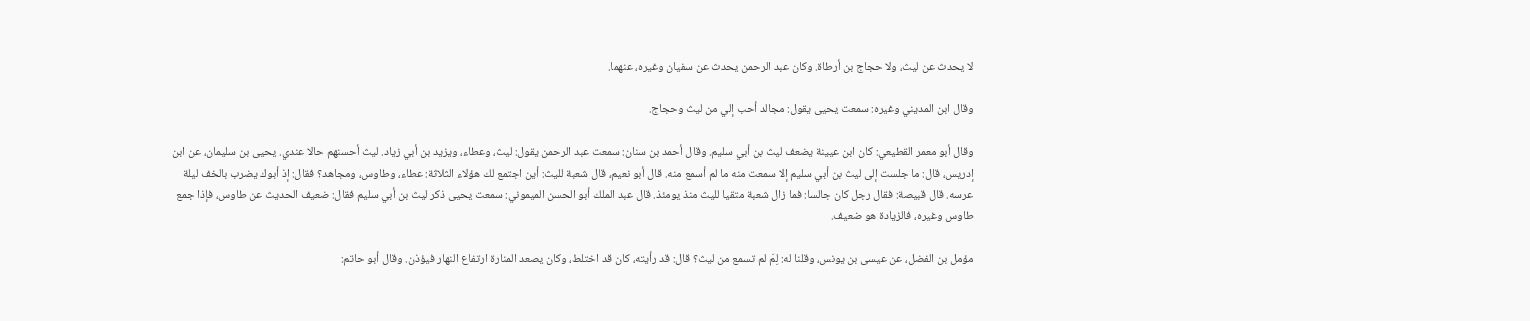لا يحدث عن ليث، ولا حجاج بن أرطاة. وكان عبد الرحمن يحدث عن سفيان وغيره، عنهما.

وقال ابن المديني وغيره: سمعت يحيى يقول: مجالد أحب إلي من ليث وحجاج.

وقال أبو معمر القطيعي: كان ابن عيينة يضعف ليث بن أبي سليم. وقال أحمد بن سنان: سمعت عبد الرحمن يقول: ليث، وعطاء، ويزيد بن أبي زياد. ليث أحسنهم حالا عندي. يحيى بن سليمان، عن ابن إدريس، قال: ما جلست إلى ليث بن أبي سليم إلا سمعت منه ما لم أسمع منه. قال أبو نعيم، قال شعبة لليث: أين اجتمع لك هؤلاء الثلاثة: عطاء، وطاوس، ومجاهد؟ فقال: إذ أبوك يضرب بالخف ليلة عرسه. قال قبيصة: فقال رجل كان جالسا: فما زال شعبة متقيا لليث منذ يومئذ. قال عبد الملك أبو الحسن الميموني: سمعت يحيى ذكر ليث بن أبي سليم فقال: ضعيف الحديث عن طاوس، فإذا جمع طاوس وغيره، فالزيادة هو ضعيف.

مؤمل بن الفضل، عن عيسى بن يونس، وقلنا له: لِمَ لم تسمع من ليث؟ قال: قد رأيته، كان قد اختلط، وكان يصعد المنارة ارتفاع النهار فيؤذن. وقال أبو حاتم: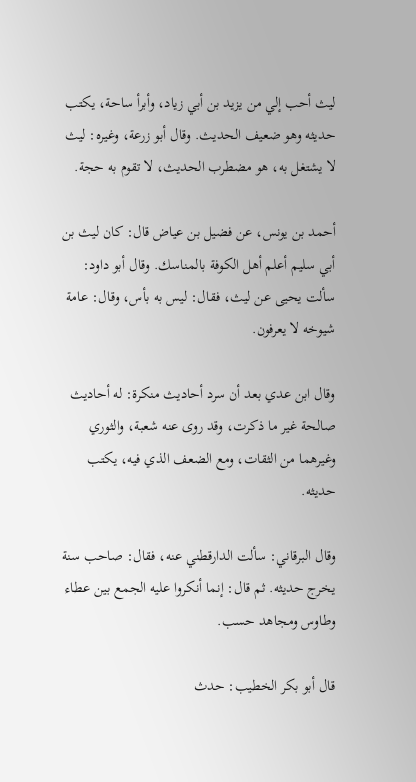ليث أحب إلي من يزيد بن أبي زياد، وأبرأ ساحة، يكتب حديثه وهو ضعيف الحديث. وقال أبو زرعة، وغيره: ليث لا يشتغل به، هو مضطرب الحديث، لا تقوم به حجة.

أحمد بن يونس، عن فضيل بن عياض قال: كان ليث بن أبي سليم أعلم أهل الكوفة بالمناسك. وقال أبو داود: سألت يحيى عن ليث، فقال: ليس به بأس، وقال: عامة شيوخه لا يعرفون.

وقال ابن عدي بعد أن سرد أحاديث منكرة: له أحاديث صالحة غير ما ذكرت، وقد روى عنه شعبة، والثوري وغيرهما من الثقات، ومع الضعف الذي فيه، يكتب حديثه.

وقال البرقاني: سألت الدارقطني عنه، فقال: صاحب سنة يخرج حديثه. ثم قال: إنما أنكروا عليه الجمع بين عطاء وطاوس ومجاهد حسب.

قال أبو بكر الخطيب: حدث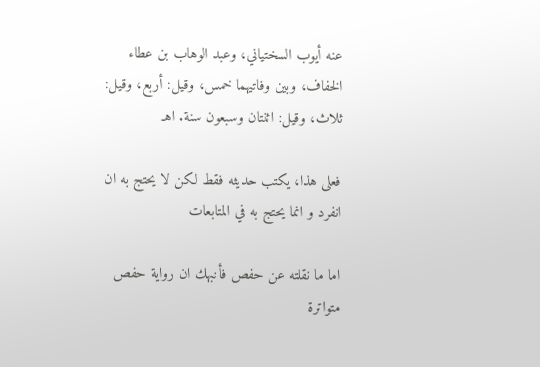عنه أيوب السختياني، وعبد الوهاب بن عطاء الخفاف، وبين وفاتيهما خمس، وقيل: أربع، وقيل: ثلاث، وقيل: اثنتان وسبعون سنة. اهـ

فعلى هذا، يكتب حديثه فقط لكن لا يحتج به ان انفرد و انما يحتج به في المتابعات

اما ما نقلته عن حفص فأنبهك ان رواية حفص متواترة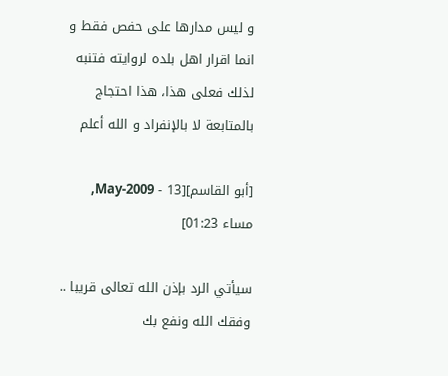و ليس مدارها على حفص فقط و انما اقرار اهل بلده لروايته فتنبه لذلك فعلى هذا، هذا احتجاج بالمتابعة لا بالإنفراد و الله أعلم

[أبو القاسم][13 - May-2009, مساء 01:23]

سيأتي الرد بإذن الله تعالى قريبا .. وفقك الله ونفع بك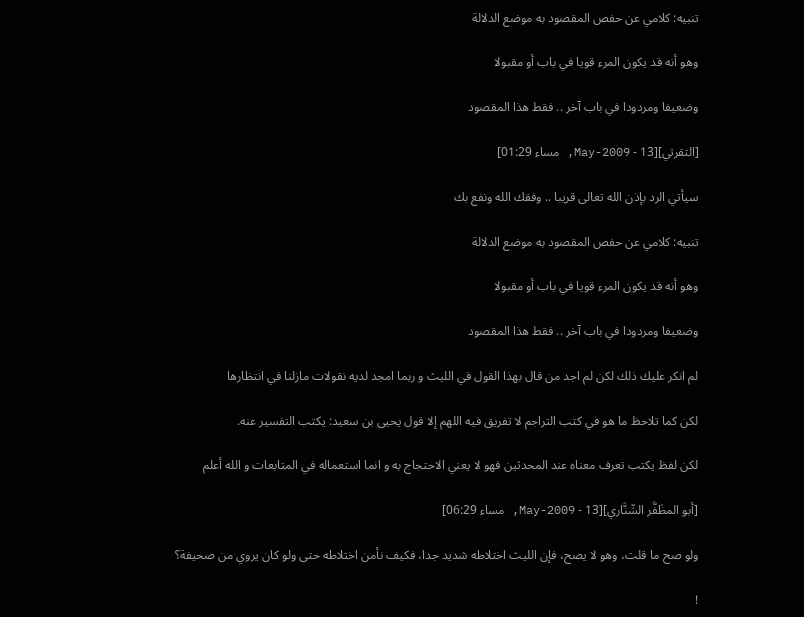تنبيه: كلامي عن حفص المقصود به موضع الدلالة

وهو أنه قد يكون المرء قويا في باب أو مقبولا

وضعيفا ومردودا في باب آخر .. فقط هذا المقصود

[التقرتي][13 - May-2009, مساء 01:29]

سيأتي الرد بإذن الله تعالى قريبا .. وفقك الله ونفع بك

تنبيه: كلامي عن حفص المقصود به موضع الدلالة

وهو أنه قد يكون المرء قويا في باب أو مقبولا

وضعيفا ومردودا في باب آخر .. فقط هذا المقصود

لم انكر عليك ذلك لكن لم اجد من قال بهذا القول في الليث و ربما امجد لديه نقولات مازلنا في انتظارها

لكن كما تلاحظ ما هو في كتب التراجم لا تفريق فيه اللهم إلا قول يحيى بن سعيد: يكتب التفسير عنه.

لكن لفظ يكتب تعرف معناه عند المحدثين فهو لا يعني الاحتجاج به و انما استعماله في المتابعات و الله أعلم

[أبو المظَفَّر السِّنَّاري][13 - May-2009, مساء 06:29]

ولو صح ما قلت، وهو لا يصح، فإن الليث اختلاطه شديد جدا، فكيف نأمن اختلاطه حتى ولو كان يروي من صحيفة؟

!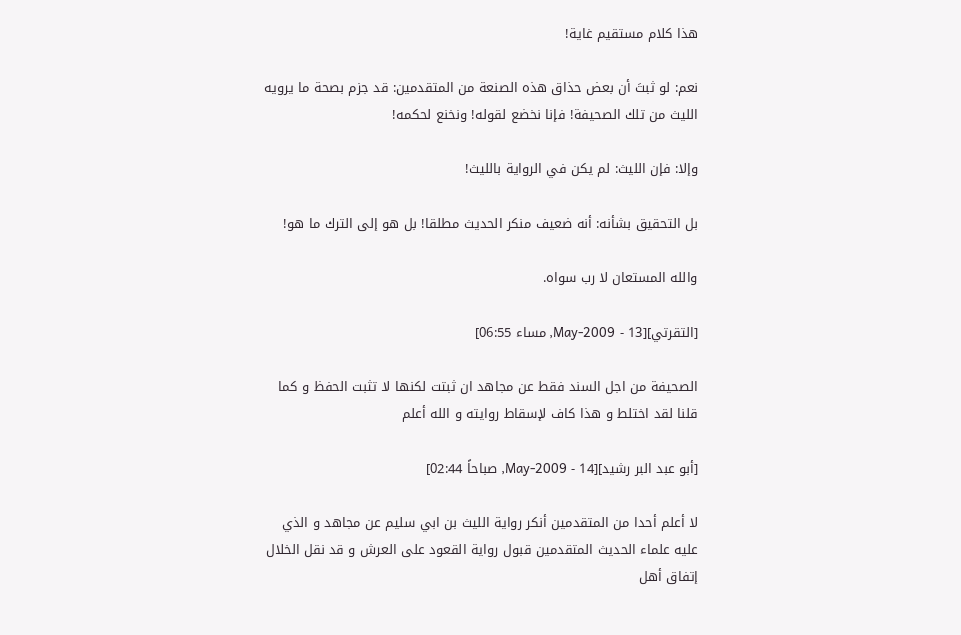هذا كلام مستقيم غاية!

نعم: لو ثبتَ أن بعض حذاق هذه الصنعة من المتقدمين: قد جزم بصحة ما يرويه الليث من تلك الصحيفة! فإنا نخضع لقوله! ونخنع لحكمه!

وإلا: فإن الليث: لم يكن في الرواية بالليث!

بل التحقيق بشأنه: أنه ضعيف منكر الحديث مطلقا! بل هو إلى الترك ما هو!

والله المستعان لا رب سواه.

[التقرتي][13 - May-2009, مساء 06:55]

الصحيفة من اجل السند فقط عن مجاهد ان ثبتت لكنها لا تثبت الحفظ و كما قلنا لقد اختلط و هذا كاف لإسقاط روايته و الله أعلم

[أبو عبد البر رشيد][14 - May-2009, صباحاً 02:44]

لا أعلم أحدا من المتقدمين أنكر رواية الليث بن ابي سليم عن مجاهد و الذي عليه علماء الحديث المتقدمين قبول رواية القعود على العرش و قد نقل الخلال إتفاق أهل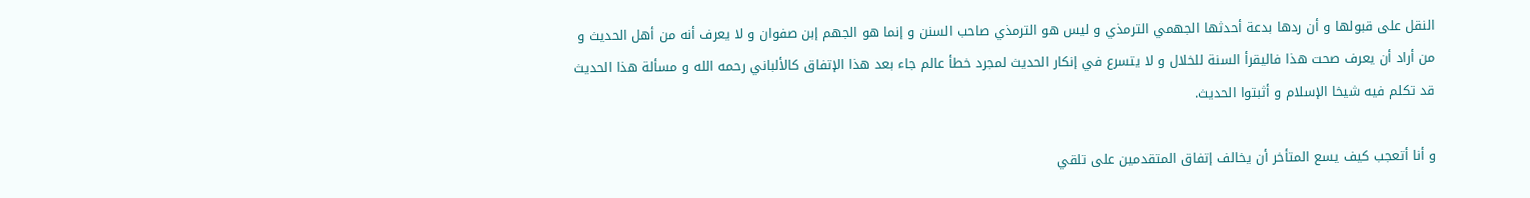النقل على قبولها و أن ردها بدعة أحدثها الجهمي الترمذي و ليس هو الترمذي صاحب السنن و إنما هو الجهم إبن صفوان و لا يعرف أنه من أهل الحديث و من أراد أن يعرف صحت هذا فاليقرأ السنة للخلال و لا يتسرع في إنكار الحديث لمجرد خطأ عالم جاء بعد هذا الإتفاق كالألباني رحمه الله و مسألة هذا الحديث قد تكلم فيه شيخا الإسلام و أثبتوا الحديث.

و أنا أتعجب كيف يسع المتأخر أن يخالف إتفاق المتقدمين على تلقي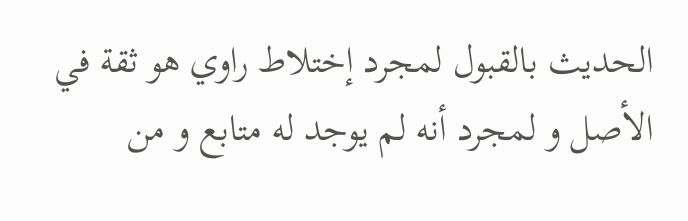الحديث بالقبول لمجرد إختلاط راوي هو ثقة في الأصل و لمجرد أنه لم يوجد له متابع و من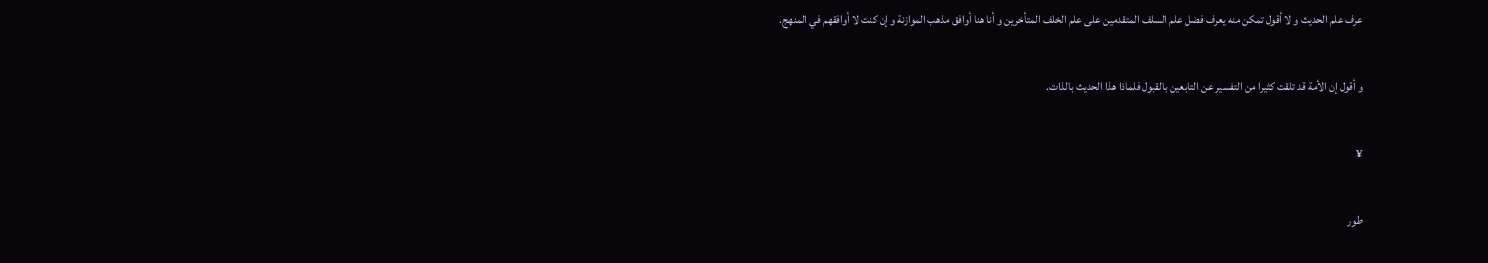عرف علم الحديث و لا أقول تمكن منه يعرف فضل علم السلف المتقدمين على علم الخلف المتأخرين و أنا هنا أوافق مذهب الموازنة و إن كنت لا أوافقهم في المنهج.

و أقول إن الأمة قد تلقت كثيرا من التفسير عن التابعين بالقبول فلماذا هذا الحديث بالذات.

¥

طور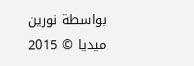بواسطة نورين ميديا © 2015